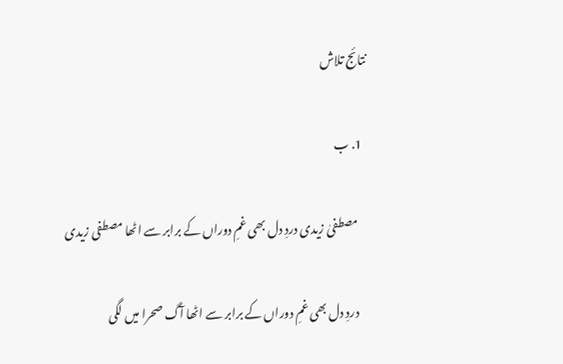نتائج تلاش

  1. ب

    مصطفیٰ زیدی دردِ دل بھی غمِ دوراں کے برابر سے اٹھا مصطفی زیدی

    دردِ دل بھی غمِ دوراں کے برابر سے اٹھا آگ صحرا میں لگی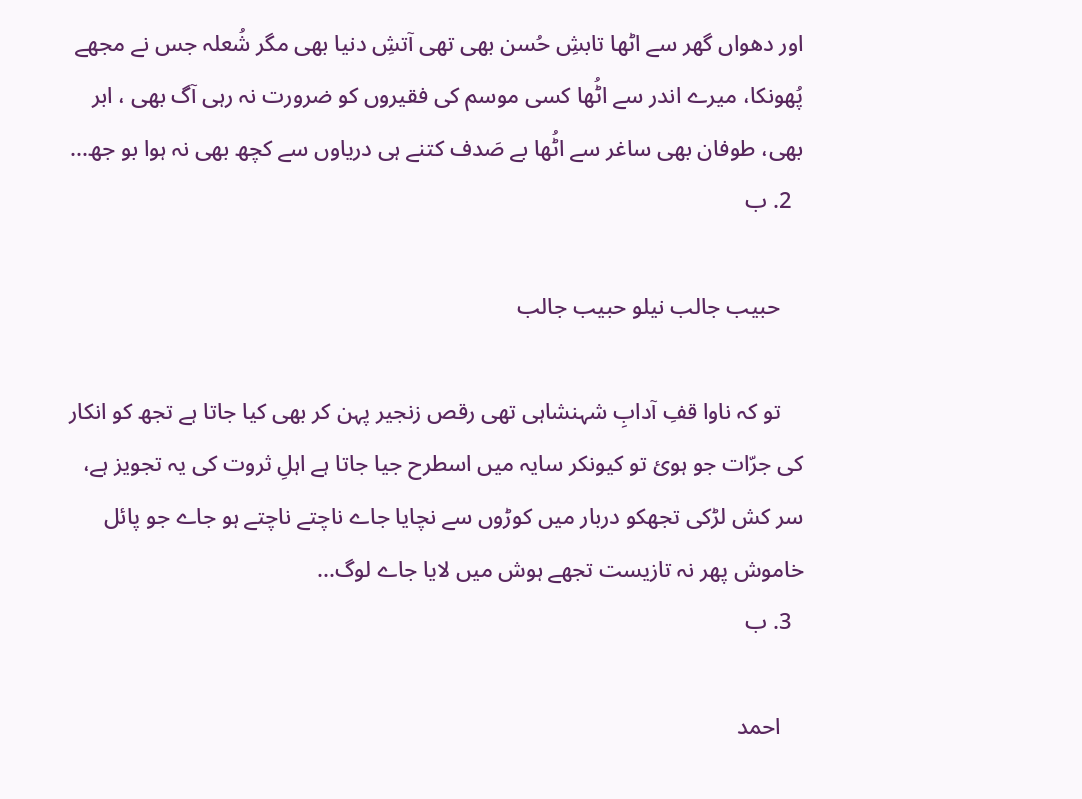اور دھواں گھر سے اٹھا تابشِ حُسن بھی تھی آتشِ دنیا بھی مگر شُعلہ جس نے مجھے پُھونکا، میرے اندر سے اٹُھا کسی موسم کی فقیروں کو ضرورت نہ رہی آگ بھی ، ابر بھی، طوفان بھی ساغر سے اٹُھا بے صَدف کتنے ہی دریاوں سے کچھ بھی نہ ہوا بو جھ...
  2. ب

    حبیب جالب نیلو حبیب جالب

    تو کہ ناوا قفِ آدابِ شہنشاہی تھی رقص زنجیر پہن کر بھی کیا جاتا ہے تجھ کو انکار کی جرّات جو ہوئ تو کیونکر سایہ میں اسطرح جیا جاتا ہے اہلِ ثروت کی یہ تجویز ہے، سر کش لڑکی تجھکو دربار میں کوڑوں سے نچایا جاے ناچتے ناچتے ہو جاے جو پائل خاموش پھر نہ تازیست تجھے ہوش میں لایا جاے لوگ...
  3. ب

    احمد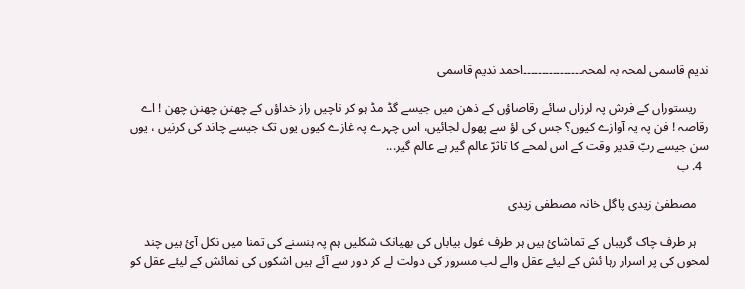ندیم قاسمی لمحہ بہ لمحہ۔۔۔۔۔۔۔۔۔۔۔۔۔۔۔۔احمد ندیم قاسمی

    ریستوراں کے فرش پہ لرزاں سائے رقاصاؤں کے ذھن میں جیسے گڈ مڈ ہو کر ناچيں راز خداؤں کے چھنن چھنن چھن ! اے رقاصہ ! فن پہ یہ آوازے کیوں؟ جس کی لؤ سے پھول لجائيں، اس چہرے پہ غازے کیوں یوں تک جیسے چاند کی کرنیں ، یوں سن جیسے ربّ قدیر وقت کے اس لمحے کا تاثرّ عالم گیر ہے عالم گیر...
  4. ب

    مصطفیٰ زیدی پاگل خانہ مصطفی زیدی

    ہر طرف چاک گریباں کے تماشائ ہیں ہر طرف غول بیاباں کی بھیانک شکلیں ہم پہ ہنسنے کی تمنا میں نکل آئ ہیں چند لمحوں کی پر اسرار رہا ئش کے ليئے عقل والے لب مسرور کی دولت لے کر دور سے آئے ہیں اشکوں کی نمائش کے لیئے عقل کو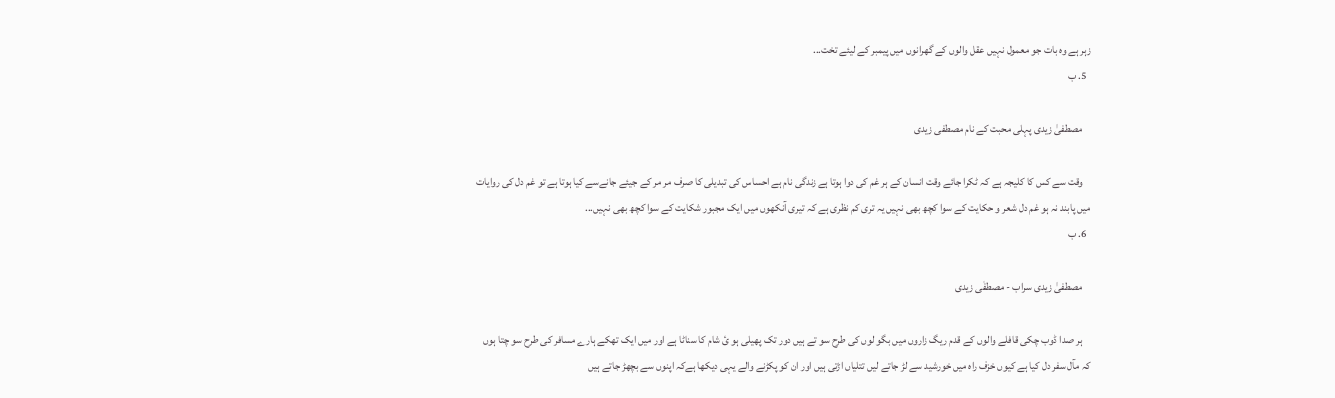زہر ہے وہ بات جو معمول نہیں عقل والوں کے گھرانوں میں پیمبر کے ليئے تخت...
  5. ب

    مصطفیٰ زیدی پہلی محبت کے نام مصطفی زیدی

    وقت سے کس کا کلیجہ ہے کہ ٹکرا جائے وقت انسان کے ہر غم کی دوا ہوتا ہے زندگی نام ہے احساس کی تبدیلی کا صرف مر مر کے جيئے جانےسے کیا ہوتا ہے تو غم دل کی روایات میں پابند نہ ہو غم دل شعر و حکایت کے سوا کچھ بھی نہیں یہ تری کم نظری ہے کہ تیری آنکھوں میں ایک مجبور شکایت کے سوا کچھ بھی نہیں...
  6. ب

    مصطفیٰ زیدی سراب - مصطفٰی زیدی

    ہر صدا ڈوب چکی قافلے والوں کے قدم ریگ زاروں میں بگو لوں کی طرح سو تے ہیں دور تک پھیلی ہو ئ شام کا سناٹا ہے اور میں ایک تھکے ہارے مسافر کی طرح سو چتا ہوں کہ مآل سفر دل کیا ہے کیوں خزف راہ میں خورشید سے لڑ جاتے لیں تتلیاں اڑتی ہیں اور ان کو پکڑنے والے یہی دیکھا ہےکہ اپنوں سے بچھڑ جاتے ہیں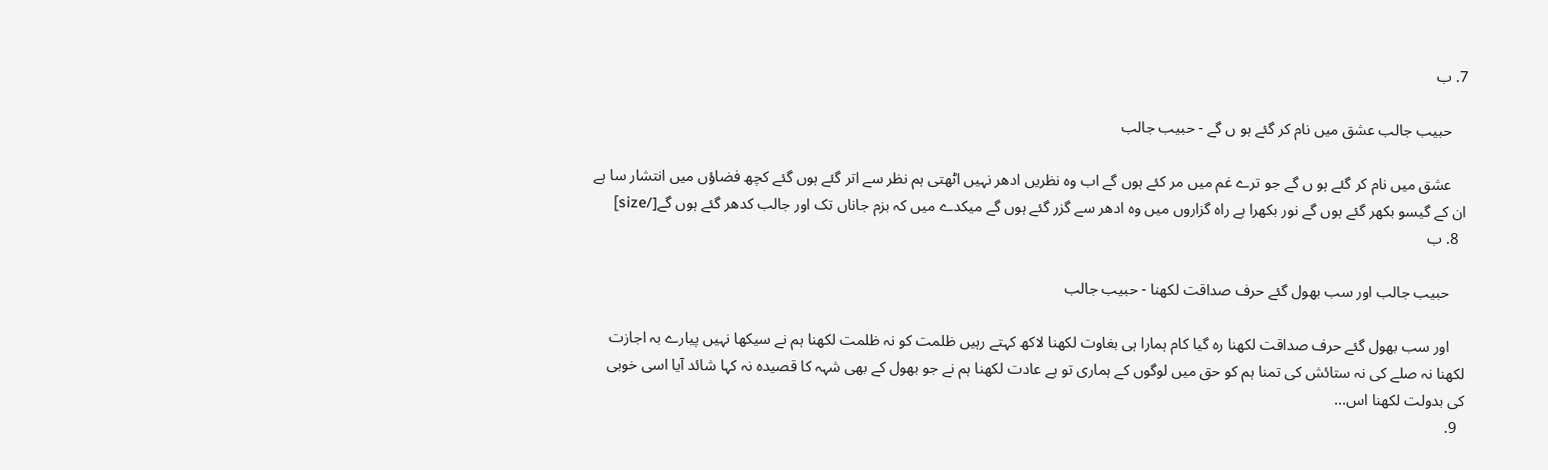7. ب

    حبیب جالب عشق میں نام کر گئے ہو ں گے - حبیب جالب

    عشق میں نام کر گئے ہو ں گے جو ترے غم میں مر کئے ہوں گے اب وہ نظریں ادھر نہیں اٹھتی ہم نظر سے اتر گئے ہوں گئے کچھ فضاؤں میں انتشار سا ہے ان کے گیسو بکھر گئے ہوں گے نور بکھرا ہے راہ گزاروں میں وہ ادھر سے گزر گئے ہوں گے میکدے میں کہ بزم جاناں تک اور جالب کدھر گئے ہوں گے[/size]
  8. ب

    حبیب جالب اور سب بھول گئے حرف صداقت لکھنا - حبیب جالب

    اور سب بھول گئے حرف صداقت لکھنا رہ گيا کام ہمارا ہی بغاوت لکھنا لاکھ کہتے رہیں ظلمت کو نہ ظلمت لکھنا ہم نے سیکھا نہیں پیارے بہ اجازت لکھنا نہ صلے کی نہ ستائش کی تمنا ہم کو حق میں لوگوں کے ہماری تو ہے عادت لکھنا ہم نے جو بھول کے بھی شہہ کا قصیدہ نہ کہا شائد آیا اسی خوبی کی بدولت لکھنا اس...
  9.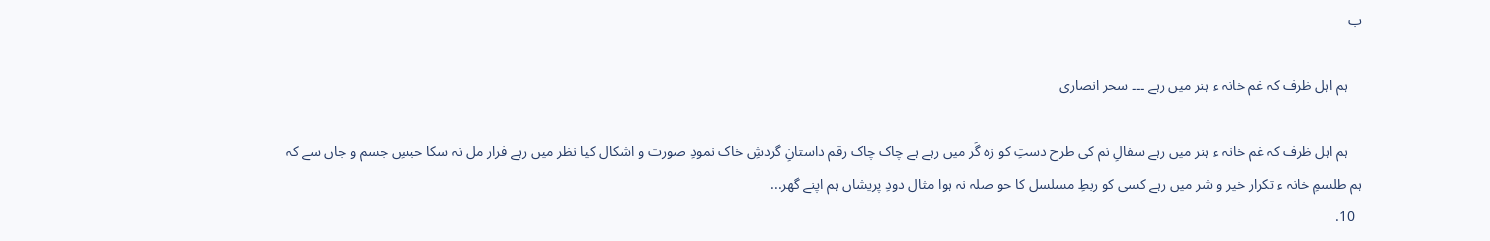ب

    ہم اہل ظرف کہ غم خانہ ء ہنر میں رہے ۔۔۔ سحر انصاری

    ہم اہل ظرف کہ غم خانہ ء ہنر میں رہے سفالِ نم کی طرح دستِ کو زہ گَر میں رہے ہے چاک چاک رقم داستانِ گردشِ خاک نمودِ صورت و اشکال کیا نظر میں رہے فرار مل نہ سکا حبسِ جسم و جاں سے کہ ہم طلسمِ خانہ ء تکرار خیر و شر میں رہے کسی کو ربطِ مسلسل کا حو صلہ نہ ہوا مثال دودِ پریشاں ہم اپنے گھر...
  10.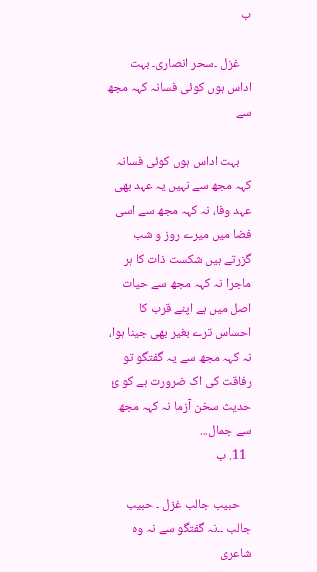ب

    غزل ۔سحر انصاری۔ بہت اداس ہوں کوئی فسانہ کہہ مجھ سے

    بہت اداس ہوں کوئی فسانہ کہہ مجھ سے نہیں یہ عہد بھی عہد وفا، نہ کہہ مجھ سے اسی فضا میں میرے روز و شب گزرتے ہیں شکست ذات کا ہر ماجرا نہ کہہ مجھ سے حیات اصل میں ہے اپنے قرب کا احساس ترے بغیر بھی جینا ہوا، نہ کہہ مجھ سے یہ گفتگو تو رفاقت کی اک ضرورت ہے کو ئ حدیث سخن آزما نہ کہہ مجھ سے جمال...
  11. ب

    حبیب جالب غزل ۔ حبیب جالب ۔۔نہ گفتگو سے نہ وہ شاعری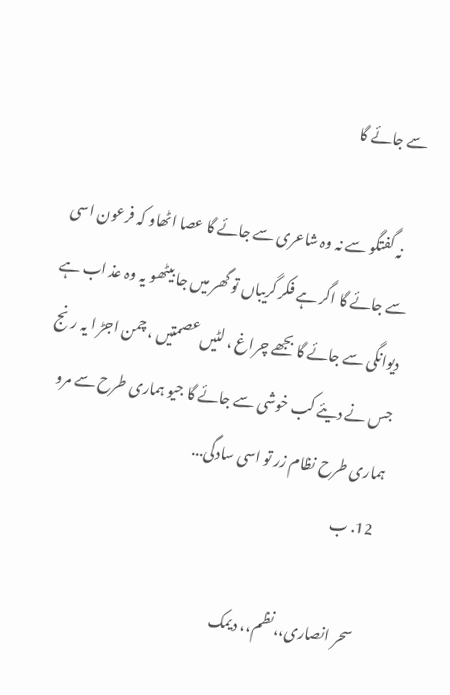سے جائے گا

    نہ گفتگو سے نہ وہ شاعری سے جائے گا عصا اٹھاو کہ فرعون اسی سے جائے گا اگر ہے فکر گریباں تو گھر میں جا بیٹھو یہ وہ عذ اب ہے دیوانگی سے جائے گا بجھے چراغ ، لٹیں عصمتیں ، چمن اجڑ ا یہ رنج جس نے ديئے کب خوشی سے جائے گا جیو ہماری طرح سے مرو ہماری طرح نظام زر تو اسی سادگی...
  12. ب

    سحر انصاری،،نظم،، دیمک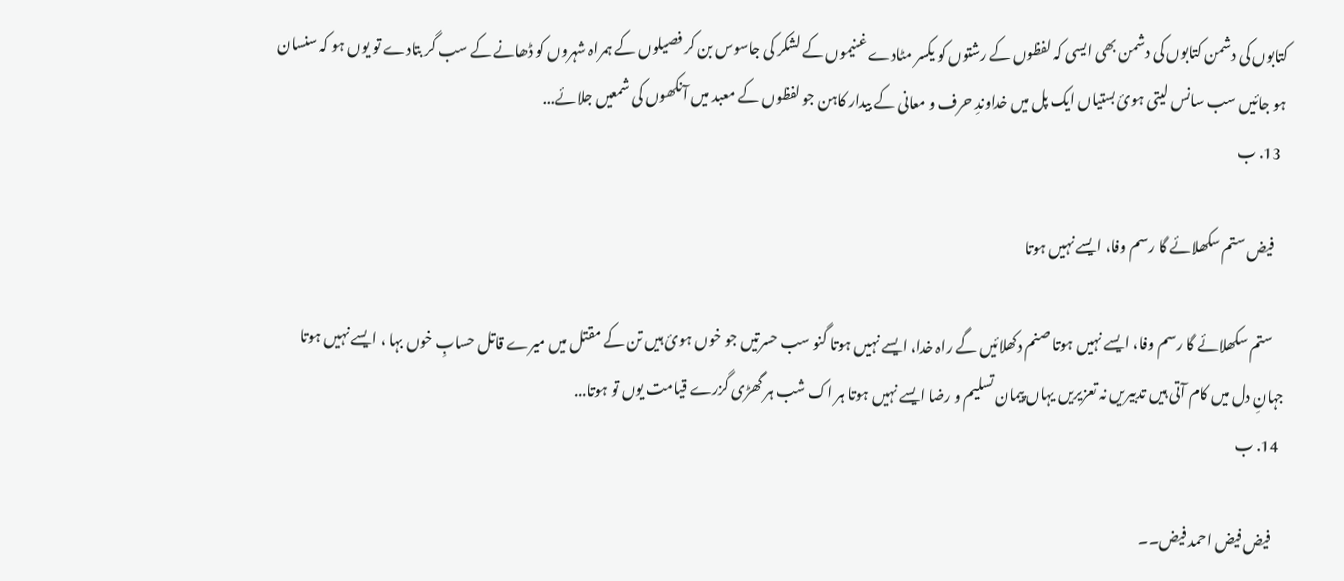کتابوں کی دشمن کتابوں کی دشمن بھی ایسی کہ لفظوں کے رشتوں کو یکسر مٹادے غنیموں کے لشکر کی جاسوس بن کر فصیلوں کے ہمراہ شہروں کو ڈھانے کے سب گر بتادے تو یوں ہو کہ سنسان ہو جائیں سب سانس لیتی ہوئ بستیاں ایک پل میں خداوندِ حرف و معانی کے بیدار کاہن جو لفظوں کے معبد میں آنکھوں کی شمعیں جلائے...
  13. ب

    فیض ستم سکھلائے گا رسم وفا، ایسے نہیں ہوتا

    ستم سکھلائے گا رسم وفا، ایسے نہیں ہوتا صنم دکھلائيں گے راہ خدا، ایسے نہیں ہوتا گنو سب حسرتیں جو خوں ہوئ ہیں تن کے مقتل میں میرے قاتل حسابِ خوں بہا ، ایسے نہیں ہوتا جہانِ دل میں کام آتی ہیں تدبیریں نہ تعزیریں یہاں پیمان تسلیم و رضا ایسے نہیں ہوتا ہر اک شب ہر گھڑی گزرے قیامت یوں تو ہوتا...
  14. ب

    فیض فیض احمد فیض۔۔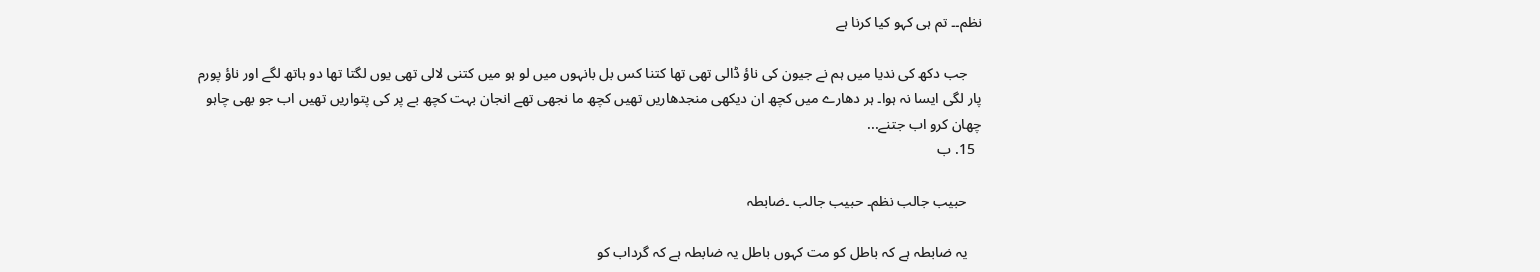نظم۔۔ تم ہی کہو کیا کرنا ہے

    جب دکھ کی ندیا میں ہم نے جیون کی ناؤ ڈالی تھی تھا کتنا کس بل بانہوں میں لو ہو میں کتنی لالی تھی یوں لگتا تھا دو ہاتھ لگے اور ناؤ پورم پار لگی ایسا نہ ہوا۔ ہر دھارے میں کچھ ان دیکھی منجدھاریں تھیں کچھ ما نجھی تھے انجان بہت کچھ بے پر کی پتواریں تھیں اب جو بھی چاہو چھان کرو اب جتنے...
  15. ب

    حبیب جالب نظم۔ حبیب جالب ۔ضابطہ

    یہ ضابطہ ہے کہ باطل کو مت کہوں باطل یہ ضابطہ ہے کہ گرداب کو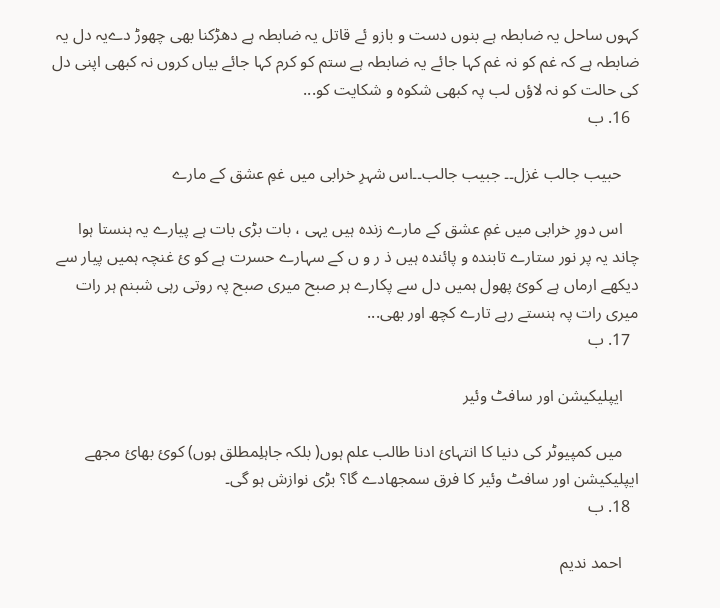کہوں ساحل یہ ضابطہ ہے بنوں دست و بازو ئے قاتل یہ ضابطہ ہے دھڑکنا بھی چھوڑ دےیہ دل یہ ضابطہ ہے کہ غم کو نہ غم کہا جائے یہ ضابطہ ہے ستم کو کرم کہا جائے بیاں کروں نہ کبھی اپنی دل کی حالت کو نہ لاؤں لب پہ کبھی شکوہ و شکایت کو...
  16. ب

    حبیب جالب غزل۔۔ جبیب جالب۔۔اس شہرِ خرابی میں غمِ عشق کے مارے

    اس دورِ خرابی میں غمِ عشق کے مارے زندہ ہیں یہی ، بات بڑی بات ہے پیارے یہ ہنستا ہوا چاند یہ پر نور ستارے تابندہ و پائندہ ہیں ذ ر و ں کے سہارے حسرت ہے کو ئ غنچہ ہمیں پیار سے دیکھے ارماں ہے کوئ پھول ہمیں دل سے پکارے ہر صبح میری صبح پہ روتی رہی شبنم ہر رات میری رات پہ ہنستے رہے تارے کچھ اور بھی...
  17. ب

    ایپلیکیشن اور سافٹ وئیر

    میں کمپیوٹر کی دنیا کا انتہائ ادنا طالب علم ہوں( بلکہ جاہلِمطلق ہوں) کوئ بھائ مجھے ایپلیکیشن اور سافٹ وئیر کا فرق سمجھادے گا؟ بڑی نوازش ہو گی۔
  18. ب

    احمد ندیم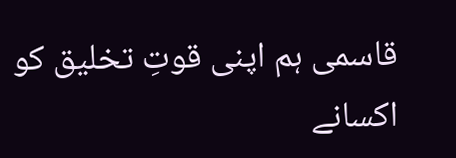قاسمی ہم اپنی قوتِ تخلیق کو اکسانے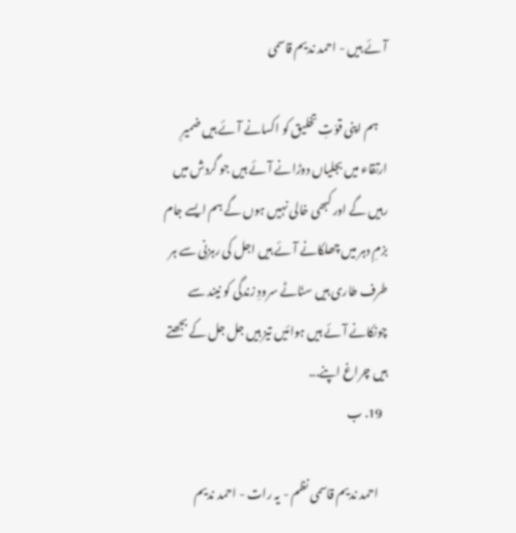آئے ہیں - احمد ندیم قاسمی

    ہم اپنی قوّتِ تخلیق کو اکسانے آئے ہیں ضمیرِ ارتقاء میں بجلیاں دوڑانے آئے ہیں جو گردش میں رہیں گے اور کبھی خالی نہیں ہوں گے ہم ایسے جام بزمِ دہر میں چھلکانے آئے ہیں اجل کی رہزنی سے ہر طرف طاری ہیں سنّاٹے سرودِ زندگی کو نیند سے چونکانے آئے ہیں ہوائيں تیز ہیں جل جل کے بجھتے ہیں چراغ اپنے...
  19. ب

    احمد ندیم قاسمی نظم - یہ رات - احمد ندیم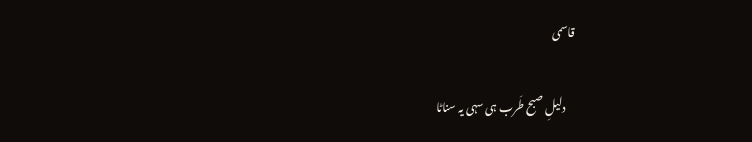قاسمی

    دلیلِ صبح طَرب ہی سہی یہ سناٹا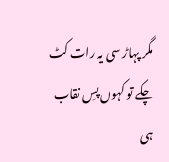مگر پہاڑ سی یہ رات کٹ چکے تو کہوں پسِ نقاب ہی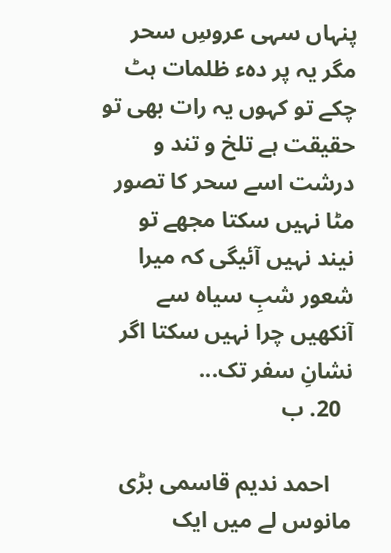پنہاں سہی عروسِ سحر مگر یہ پر دہء ظلمات ہٹ چکے تو کہوں یہ رات بھی تو حقیقت ہے تلخ و تند و درشت اسے سحر کا تصور مٹا نہیں سکتا مجھے تو نیند نہیں آئيگی کہ میرا شعور شبِ سیاہ سے آنکھیں چرا نہیں سکتا اگر نشانِ سفر تک...
  20. ب

    احمد ندیم قاسمی بڑی مانوس لے میں ایک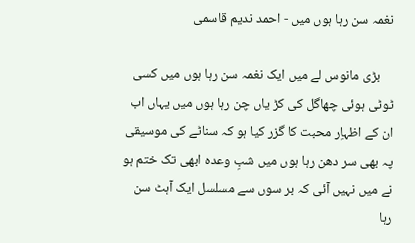نغمہ سن رہا ہوں میں - احمد ندیم قاسمی

    بڑی مانوس لے میں ایک نغمہ سن رہا ہوں میں کسی ٹوٹی ہوئی چھاگل کی کڑ یاں چن رہا ہوں میں یہاں اب ان کے اظہاِر محبت کا گزر کیا ہو کہ سناٹے کی موسیقی پہ بھی سر دھن رہا ہوں میں شبِ وعدہ ابھی تک ختم ہو نے میں نہیں آئی کہ بر سوں سے مسلسل ایک آہٹ سن رہا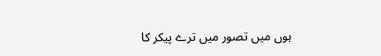ہوں میں تصور میں ترے پیکر کا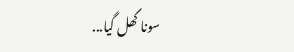سونا گھل گيا...